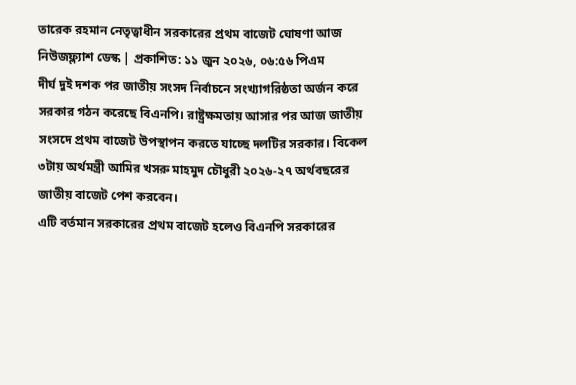তারেক রহমান নেতৃত্বাধীন সরকারের প্রথম বাজেট ঘোষণা আজ
নিউজফ্ল্যাশ ডেস্ক | প্রকাশিত: ১১ জুন ২০২৬, ০৬:৫৬ পিএম
দীর্ঘ দুই দশক পর জাতীয় সংসদ নির্বাচনে সংখ্যাগরিষ্ঠতা অর্জন করে সরকার গঠন করেছে বিএনপি। রাষ্ট্রক্ষমতায় আসার পর আজ জাতীয় সংসদে প্রথম বাজেট উপস্থাপন করতে যাচ্ছে দলটির সরকার। বিকেল ৩টায় অর্থমন্ত্রী আমির খসরু মাহমুদ চৌধুরী ২০২৬-২৭ অর্থবছরের জাতীয় বাজেট পেশ করবেন।
এটি বর্তমান সরকারের প্রথম বাজেট হলেও বিএনপি সরকারের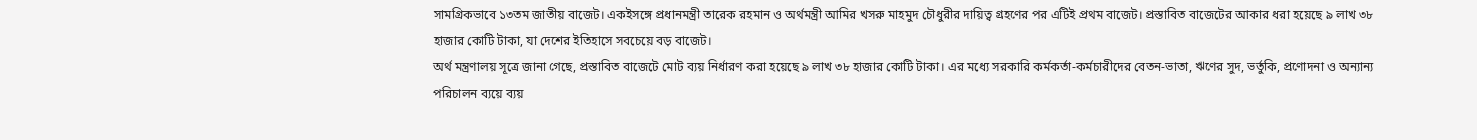সামগ্রিকভাবে ১৩তম জাতীয় বাজেট। একইসঙ্গে প্রধানমন্ত্রী তারেক রহমান ও অর্থমন্ত্রী আমির খসরু মাহমুদ চৌধুরীর দায়িত্ব গ্রহণের পর এটিই প্রথম বাজেট। প্রস্তাবিত বাজেটের আকার ধরা হয়েছে ৯ লাখ ৩৮ হাজার কোটি টাকা, যা দেশের ইতিহাসে সবচেয়ে বড় বাজেট।
অর্থ মন্ত্রণালয় সূত্রে জানা গেছে, প্রস্তাবিত বাজেটে মোট ব্যয় নির্ধারণ করা হয়েছে ৯ লাখ ৩৮ হাজার কোটি টাকা। এর মধ্যে সরকারি কর্মকর্তা-কর্মচারীদের বেতন-ভাতা, ঋণের সুদ, ভর্তুকি, প্রণোদনা ও অন্যান্য পরিচালন ব্যয়ে ব্যয়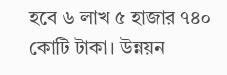হবে ৬ লাখ ৫ হাজার ৭৪০ কোটি টাকা। উন্নয়ন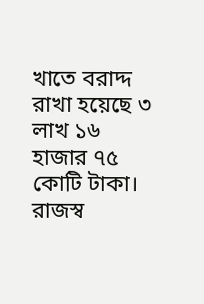খাতে বরাদ্দ রাখা হয়েছে ৩ লাখ ১৬ হাজার ৭৫ কোটি টাকা।
রাজস্ব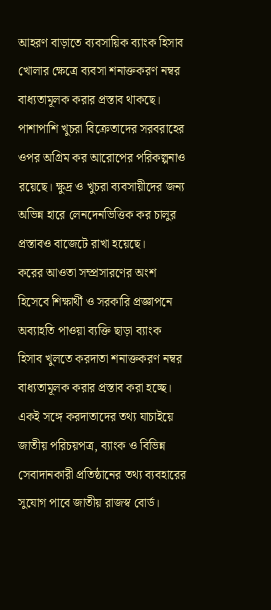আহরণ বাড়াতে ব্যবসায়িক ব্যাংক হিসাব খোলার ক্ষেত্রে ব্যবসা শনাক্তকরণ নম্বর বাধ্যতামূলক করার প্রস্তাব থাকছে। পাশাপাশি খুচরা বিক্রেতাদের সরবরাহের ওপর অগ্রিম কর আরোপের পরিকল্পনাও রয়েছে। ক্ষুদ্র ও খুচরা ব্যবসায়ীদের জন্য অভিন্ন হারে লেনদেনভিত্তিক কর চালুর প্রস্তাবও বাজেটে রাখা হয়েছে।
করের আওতা সম্প্রসারণের অংশ হিসেবে শিক্ষার্থী ও সরকারি প্রজ্ঞাপনে অব্যাহতি পাওয়া ব্যক্তি ছাড়া ব্যাংক হিসাব খুলতে করদাতা শনাক্তকরণ নম্বর বাধ্যতামূলক করার প্রস্তাব করা হচ্ছে। একই সঙ্গে করদাতাদের তথ্য যাচাইয়ে জাতীয় পরিচয়পত্র, ব্যাংক ও বিভিন্ন সেবাদানকারী প্রতিষ্ঠানের তথ্য ব্যবহারের সুযোগ পাবে জাতীয় রাজস্ব বোর্ড।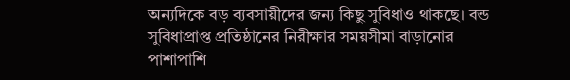অন্যদিকে বড় ব্যবসায়ীদের জন্য কিছু সুবিধাও থাকছে। বন্ড সুবিধাপ্রাপ্ত প্রতিষ্ঠানের নিরীক্ষার সময়সীমা বাড়ানোর পাশাপাশি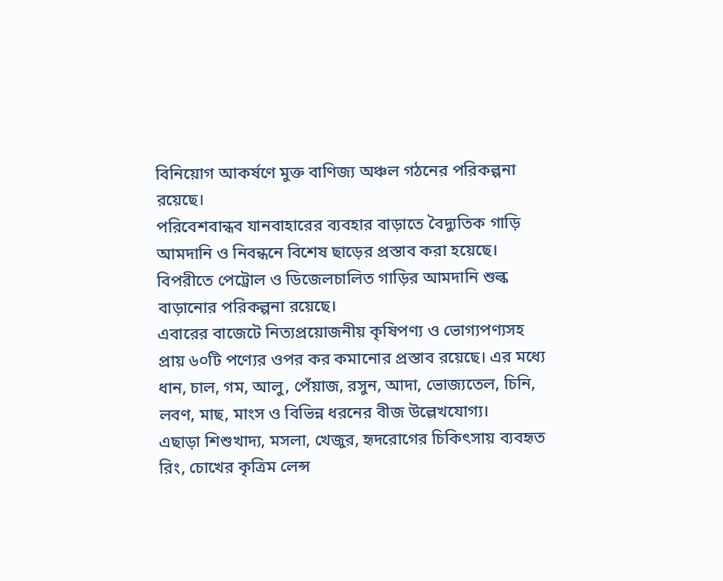বিনিয়োগ আকর্ষণে মুক্ত বাণিজ্য অঞ্চল গঠনের পরিকল্পনা রয়েছে।
পরিবেশবান্ধব যানবাহারের ব্যবহার বাড়াতে বৈদ্যুতিক গাড়ি আমদানি ও নিবন্ধনে বিশেষ ছাড়ের প্রস্তাব করা হয়েছে। বিপরীতে পেট্রোল ও ডিজেলচালিত গাড়ির আমদানি শুল্ক বাড়ানোর পরিকল্পনা রয়েছে।
এবারের বাজেটে নিত্যপ্রয়োজনীয় কৃষিপণ্য ও ভোগ্যপণ্যসহ প্রায় ৬০টি পণ্যের ওপর কর কমানোর প্রস্তাব রয়েছে। এর মধ্যে ধান, চাল, গম, আলু, পেঁয়াজ, রসুন, আদা, ভোজ্যতেল, চিনি, লবণ, মাছ, মাংস ও বিভিন্ন ধরনের বীজ উল্লেখযোগ্য।
এছাড়া শিশুখাদ্য, মসলা, খেজুর, হৃদরোগের চিকিৎসায় ব্যবহৃত রিং, চোখের কৃত্রিম লেন্স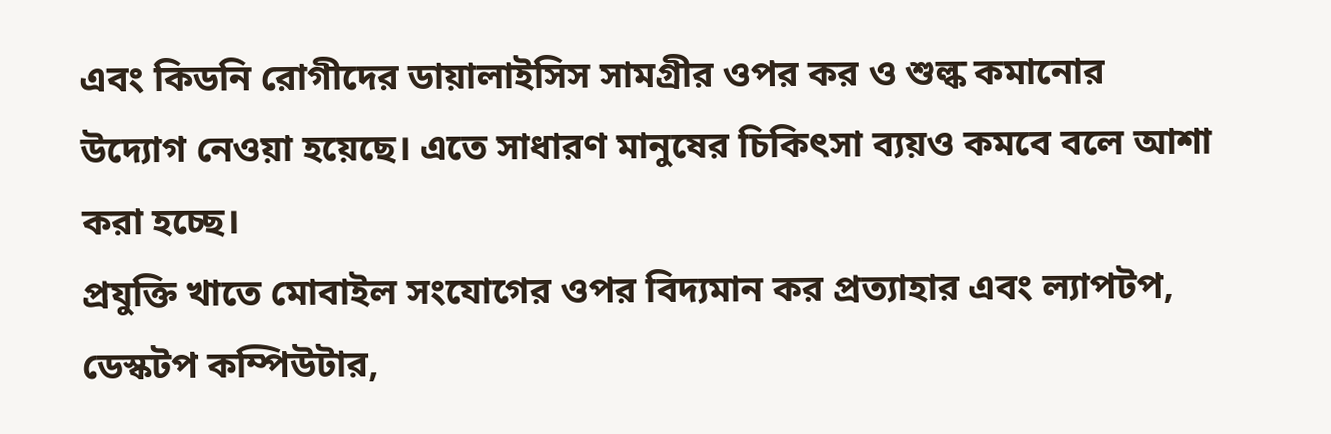এবং কিডনি রোগীদের ডায়ালাইসিস সামগ্রীর ওপর কর ও শুল্ক কমানোর উদ্যোগ নেওয়া হয়েছে। এতে সাধারণ মানুষের চিকিৎসা ব্যয়ও কমবে বলে আশা করা হচ্ছে।
প্রযুক্তি খাতে মোবাইল সংযোগের ওপর বিদ্যমান কর প্রত্যাহার এবং ল্যাপটপ, ডেস্কটপ কম্পিউটার,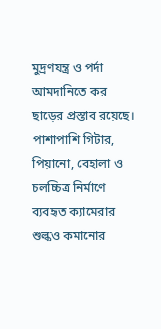মুদ্রণযন্ত্র ও পর্দা আমদানিতে কর ছাড়ের প্রস্তাব রয়েছে। পাশাপাশি গিটার, পিয়ানো, বেহালা ও চলচ্চিত্র নির্মাণে ব্যবহৃত ক্যামেরার শুল্কও কমানোর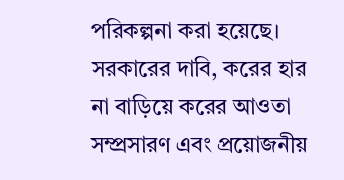পরিকল্পনা করা হয়েছে।
সরকারের দাবি, করের হার না বাড়িয়ে করের আওতা সম্প্রসারণ এবং প্রয়োজনীয়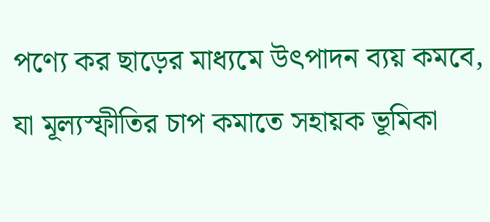পণ্যে কর ছাড়ের মাধ্যমে উৎপাদন ব্যয় কমবে, যা মূল্যস্ফীতির চাপ কমাতে সহায়ক ভূমিকা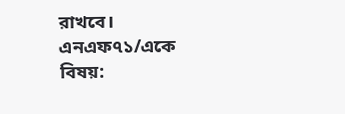রাখবে।
এনএফ৭১/একে
বিষয়: